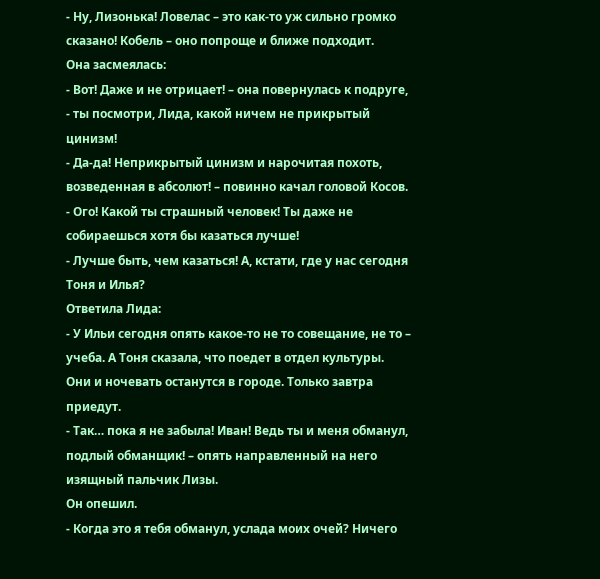- Ну, Лизонька! Ловелас – это как-то уж сильно громко сказано! Кобель – оно попроще и ближе подходит.
Она засмеялась:
- Вот! Даже и не отрицает! – она повернулась к подруге, - ты посмотри, Лида, какой ничем не прикрытый цинизм!
- Да-да! Неприкрытый цинизм и нарочитая похоть, возведенная в абсолют! – повинно качал головой Косов.
- Ого! Какой ты страшный человек! Ты даже не собираешься хотя бы казаться лучше!
- Лучше быть, чем казаться! А, кстати, где у нас сегодня Тоня и Илья?
Ответила Лида:
- У Ильи сегодня опять какое-то не то совещание, не то – учеба. А Тоня сказала, что поедет в отдел культуры. Они и ночевать останутся в городе. Только завтра приедут.
- Так… пока я не забыла! Иван! Ведь ты и меня обманул, подлый обманщик! – опять направленный на него изящный пальчик Лизы.
Он опешил.
- Когда это я тебя обманул, услада моих очей? Ничего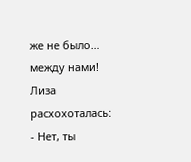же не было… между нами!
Лиза расхохоталась:
- Нет, ты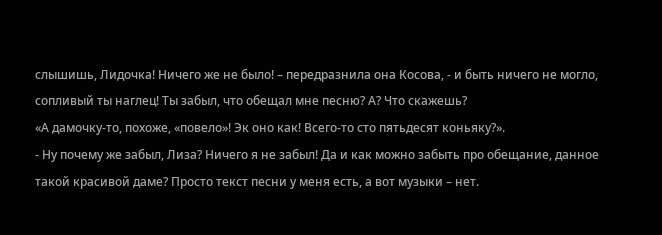слышишь, Лидочка! Ничего же не было! – передразнила она Косова, - и быть ничего не могло, сопливый ты наглец! Ты забыл, что обещал мне песню? А? Что скажешь?
«А дамочку-то, похоже, «повело»! Эк оно как! Всего-то сто пятьдесят коньяку?».
- Ну почему же забыл, Лиза? Ничего я не забыл! Да и как можно забыть про обещание, данное такой красивой даме? Просто текст песни у меня есть, а вот музыки – нет.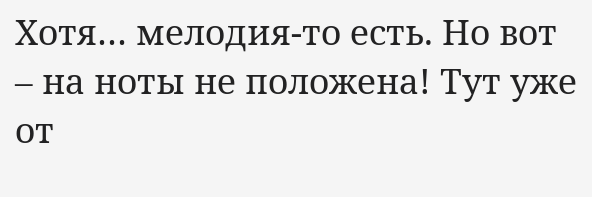Хотя… мелодия-то есть. Но вот – на ноты не положена! Тут уже от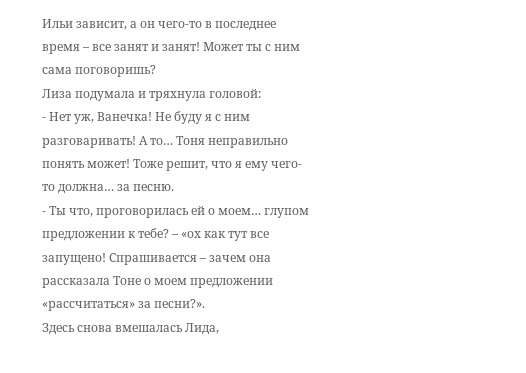Ильи зависит, а он чего-то в последнее время – все занят и занят! Может ты с ним сама поговоришь?
Лиза подумала и тряхнула головой:
- Нет уж, Ванечка! Не буду я с ним разговаривать! А то… Тоня неправильно понять может! Тоже решит, что я ему чего-то должна… за песню.
- Ты что, проговорилась ей о моем… глупом предложении к тебе? – «ох как тут все запущено! Спрашивается – зачем она рассказала Тоне о моем предложении «рассчитаться» за песни?».
Здесь снова вмешалась Лида,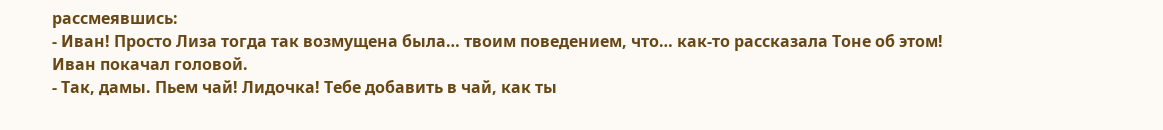рассмеявшись:
- Иван! Просто Лиза тогда так возмущена была… твоим поведением, что… как-то рассказала Тоне об этом!
Иван покачал головой.
- Так, дамы. Пьем чай! Лидочка! Тебе добавить в чай, как ты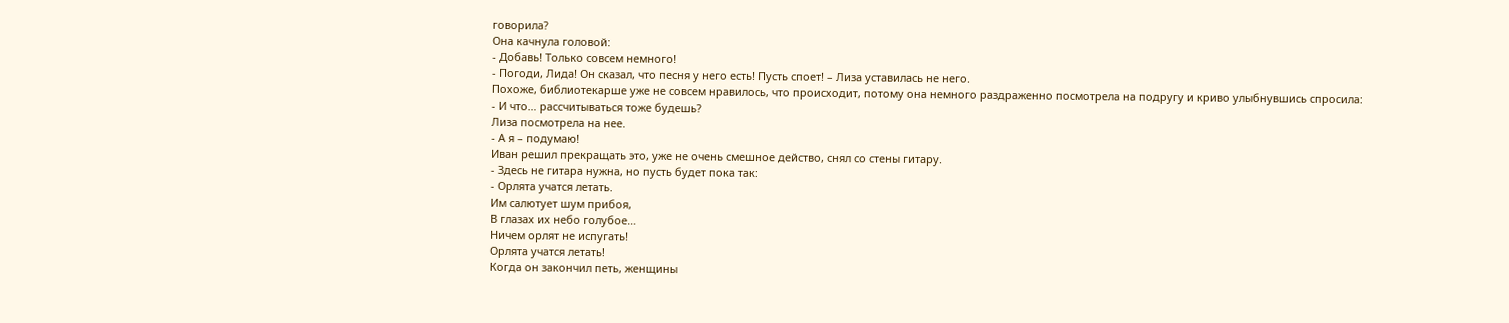говорила?
Она качнула головой:
- Добавь! Только совсем немного!
- Погоди, Лида! Он сказал, что песня у него есть! Пусть споет! – Лиза уставилась не него.
Похоже, библиотекарше уже не совсем нравилось, что происходит, потому она немного раздраженно посмотрела на подругу и криво улыбнувшись спросила:
- И что… рассчитываться тоже будешь?
Лиза посмотрела на нее.
- А я – подумаю!
Иван решил прекращать это, уже не очень смешное действо, снял со стены гитару.
- Здесь не гитара нужна, но пусть будет пока так:
- Орлята учатся летать.
Им салютует шум прибоя,
В глазах их небо голубое…
Ничем орлят не испугать!
Орлята учатся летать!
Когда он закончил петь, женщины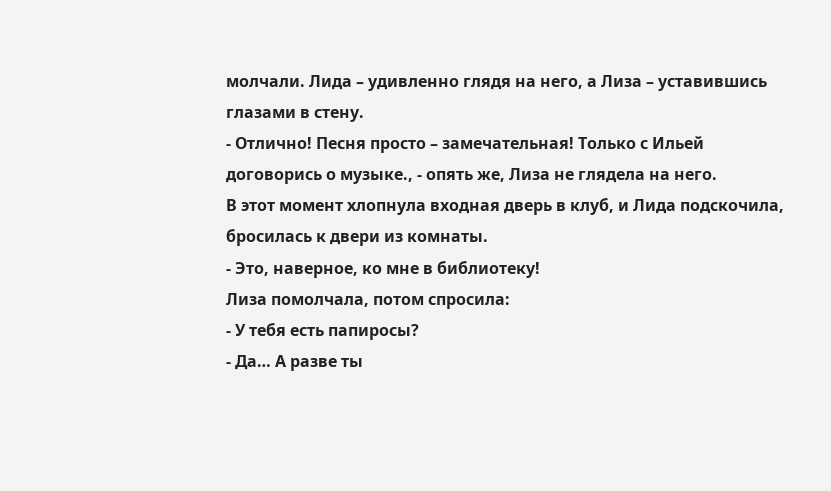молчали. Лида – удивленно глядя на него, а Лиза – уставившись глазами в стену.
- Отлично! Песня просто – замечательная! Только с Ильей договорись о музыке., - опять же, Лиза не глядела на него.
В этот момент хлопнула входная дверь в клуб, и Лида подскочила, бросилась к двери из комнаты.
- Это, наверное, ко мне в библиотеку!
Лиза помолчала, потом спросила:
- У тебя есть папиросы?
- Да… А разве ты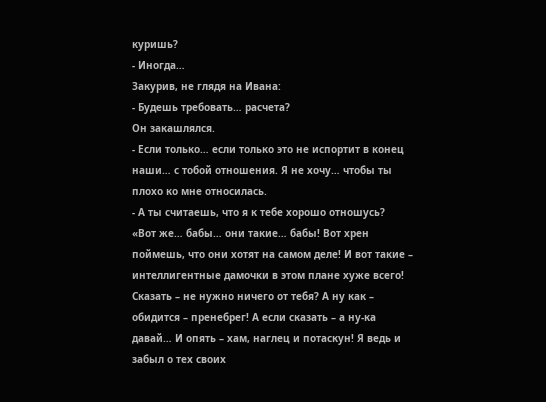куришь?
- Иногда…
Закурив, не глядя на Ивана:
- Будешь требовать… расчета?
Он закашлялся.
- Если только… если только это не испортит в конец наши… с тобой отношения. Я не хочу… чтобы ты плохо ко мне относилась.
- А ты считаешь, что я к тебе хорошо отношусь?
«Вот же… бабы… они такие… бабы! Вот хрен поймешь, что они хотят на самом деле! И вот такие – интеллигентные дамочки в этом плане хуже всего! Сказать – не нужно ничего от тебя? А ну как – обидится – пренебрег! А если сказать – а ну-ка давай… И опять – хам, наглец и потаскун! Я ведь и забыл о тех своих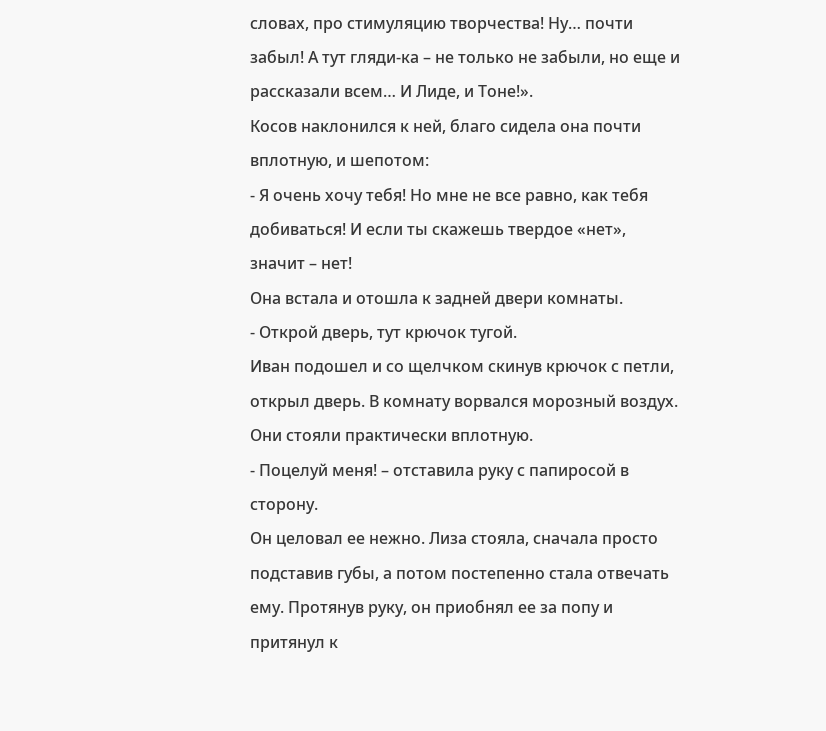словах, про стимуляцию творчества! Ну… почти забыл! А тут гляди-ка – не только не забыли, но еще и рассказали всем… И Лиде, и Тоне!».
Косов наклонился к ней, благо сидела она почти вплотную, и шепотом:
- Я очень хочу тебя! Но мне не все равно, как тебя добиваться! И если ты скажешь твердое «нет», значит – нет!
Она встала и отошла к задней двери комнаты.
- Открой дверь, тут крючок тугой.
Иван подошел и со щелчком скинув крючок с петли, открыл дверь. В комнату ворвался морозный воздух. Они стояли практически вплотную.
- Поцелуй меня! – отставила руку с папиросой в сторону.
Он целовал ее нежно. Лиза стояла, сначала просто подставив губы, а потом постепенно стала отвечать ему. Протянув руку, он приобнял ее за попу и притянул к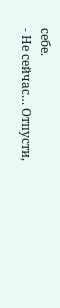себе.
- Не сейчас… Отпусти,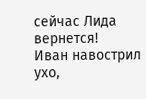сейчас Лида вернется!
Иван навострил ухо,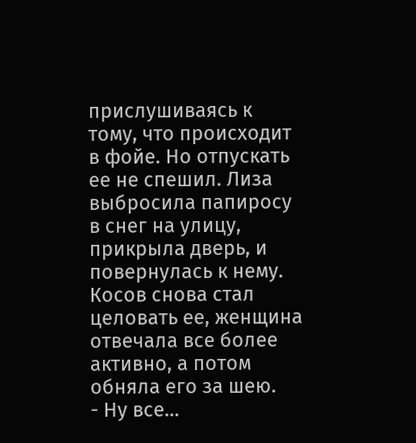прислушиваясь к тому, что происходит в фойе. Но отпускать ее не спешил. Лиза выбросила папиросу в снег на улицу, прикрыла дверь, и повернулась к нему. Косов снова стал целовать ее, женщина отвечала все более активно, а потом обняла его за шею.
- Ну все…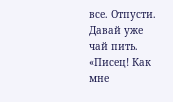все. Отпусти. Давай уже чай пить.
«Писец! Как мне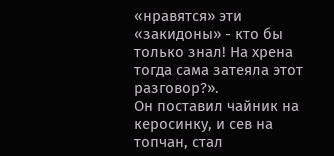«нравятся» эти «закидоны» - кто бы только знал! На хрена тогда сама затеяла этот разговор?».
Он поставил чайник на керосинку, и сев на топчан, стал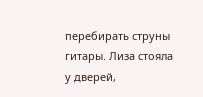перебирать струны гитары. Лиза стояла у дверей,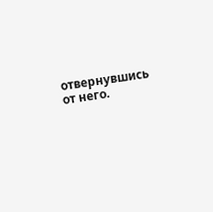отвернувшись от него.